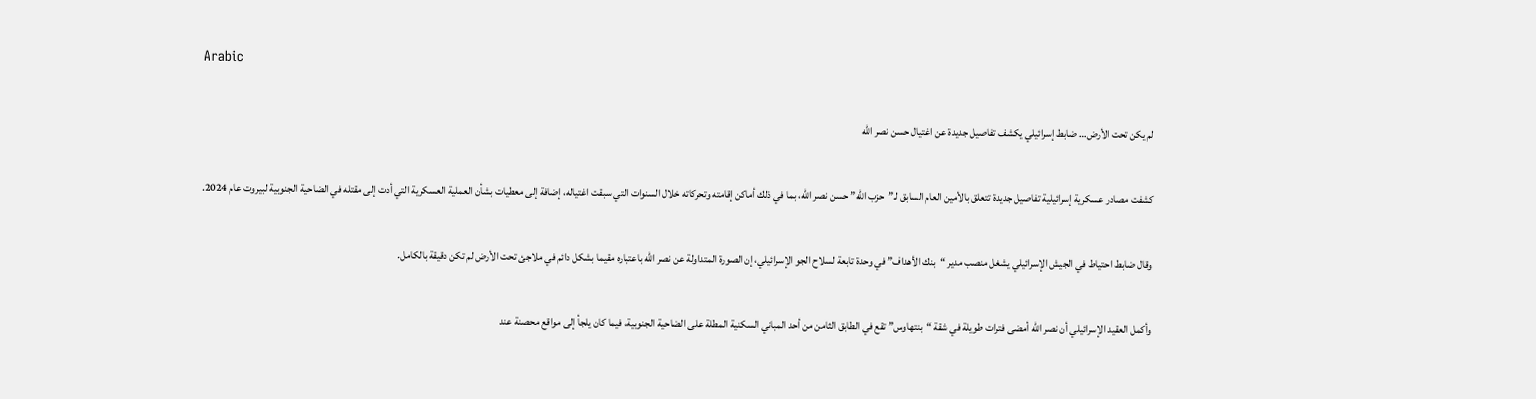Arabic

لم يكن تحت الأرض… ضابط إسرائيلي يكشف تفاصيل جديدة عن اغتيال حسن نصر الله

كشفت مصادر عسكرية إسرائيلية تفاصيل جديدة تتعلق بالأمين العام السابق لـ”حزب الله” حسن نصر الله، بما في ذلك أماكن إقامته وتحركاته خلال السنوات التي سبقت اغتياله، إضافة إلى معطيات بشأن العملية العسكرية التي أدت إلى مقتله في الضاحية الجنوبية لبيروت عام 2024.

وقال ضابط احتياط في الجيش الإسرائيلي يشغل منصب مدير “بنك الأهداف” في وحدة تابعة لسلاح الجو الإسرائيلي، إن الصورة المتداولة عن نصر الله باعتباره مقيما بشكل دائم في ملاجئ تحت الأرض لم تكن دقيقة بالكامل.

وأكمل العقيد الإسرائيلي أن نصر الله أمضى فترات طويلة في شقة “بنتهاوس” تقع في الطابق الثامن من أحد المباني السكنية المطلة على الضاحية الجنوبية، فيما كان يلجأ إلى مواقع محصنة عند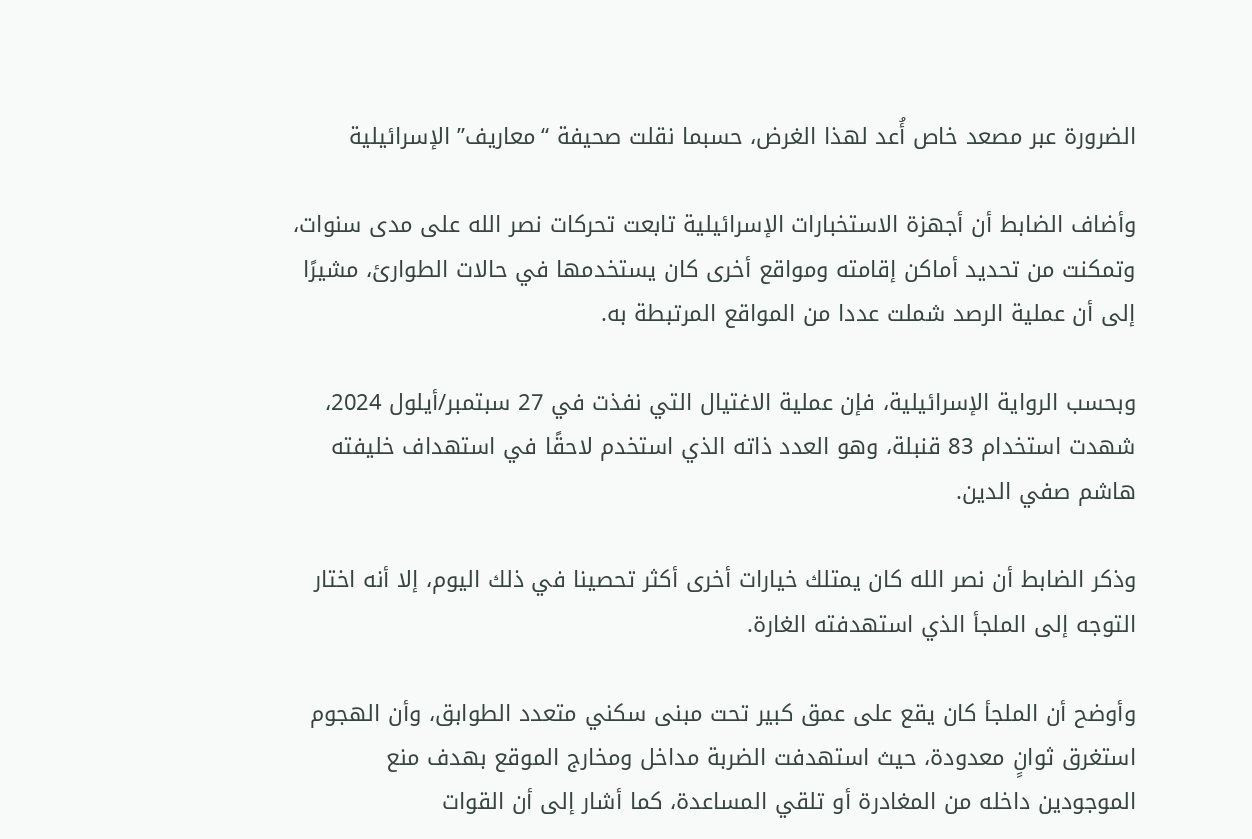الضرورة عبر مصعد خاص أُعد لهذا الغرض، حسبما نقلت صحيفة “معاريف” الإسرائيلية

وأضاف الضابط أن أجهزة الاستخبارات الإسرائيلية تابعت تحركات نصر الله على مدى سنوات، وتمكنت من تحديد أماكن إقامته ومواقع أخرى كان يستخدمها في حالات الطوارئ، مشيرًا إلى أن عملية الرصد شملت عددا من المواقع المرتبطة به.

وبحسب الرواية الإسرائيلية، فإن عملية الاغتيال التي نفذت في 27 سبتمبر/أيلول 2024، شهدت استخدام 83 قنبلة، وهو العدد ذاته الذي استخدم لاحقًا في استهداف خليفته هاشم صفي الدين.

وذكر الضابط أن نصر الله كان يمتلك خيارات أخرى أكثر تحصينا في ذلك اليوم، إلا أنه اختار التوجه إلى الملجأ الذي استهدفته الغارة.

وأوضح أن الملجأ كان يقع على عمق كبير تحت مبنى سكني متعدد الطوابق، وأن الهجوم استغرق ثوانٍ معدودة، حيث استهدفت الضربة مداخل ومخارج الموقع بهدف منع الموجودين داخله من المغادرة أو تلقي المساعدة، كما أشار إلى أن القوات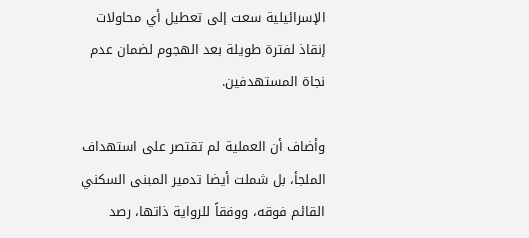الإسرائيلية سعت إلى تعطيل أي محاولات إنقاذ لفترة طويلة بعد الهجوم لضمان عدم نجاة المستهدفين.

وأضاف أن العملية لم تقتصر على استهداف الملجأ، بل شملت أيضا تدمير المبنى السكني القائم فوقه، ووفقاً للرواية ذاتها، رصد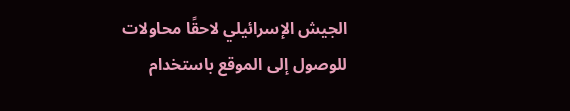الجيش الإسرائيلي لاحقًا محاولات للوصول إلى الموقع باستخدام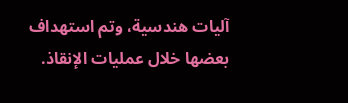آليات هندسية، وتم استهداف بعضها خلال عمليات الإنقاذ.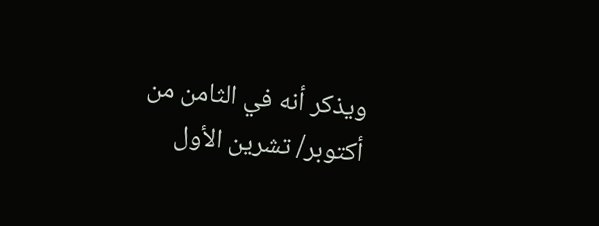ويذكر أنه في الثامن من أكتوبر/ تشرين الأول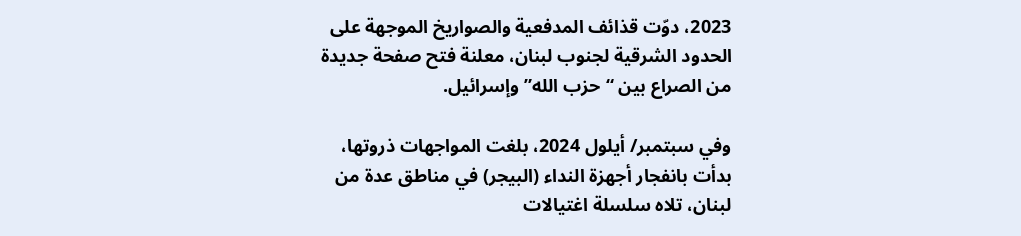2023، دوّت قذائف المدفعية والصواريخ الموجهة على الحدود الشرقية لجنوب لبنان، معلنة فتح صفحة جديدة من الصراع بين “حزب الله” وإسرائيل.

وفي سبتمبر/ أيلول 2024، بلغت المواجهات ذروتها، بدأت بانفجار أجهزة النداء (البيجر) في مناطق عدة من لبنان، تلاه سلسلة اغتيالات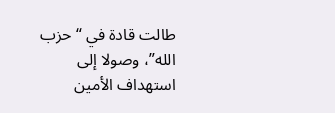طالت قادة في “حزب الله”، وصولا إلى استهداف الأمين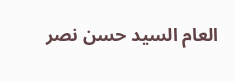العام السيد حسن نصر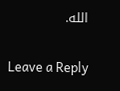الله.

Leave a Reply